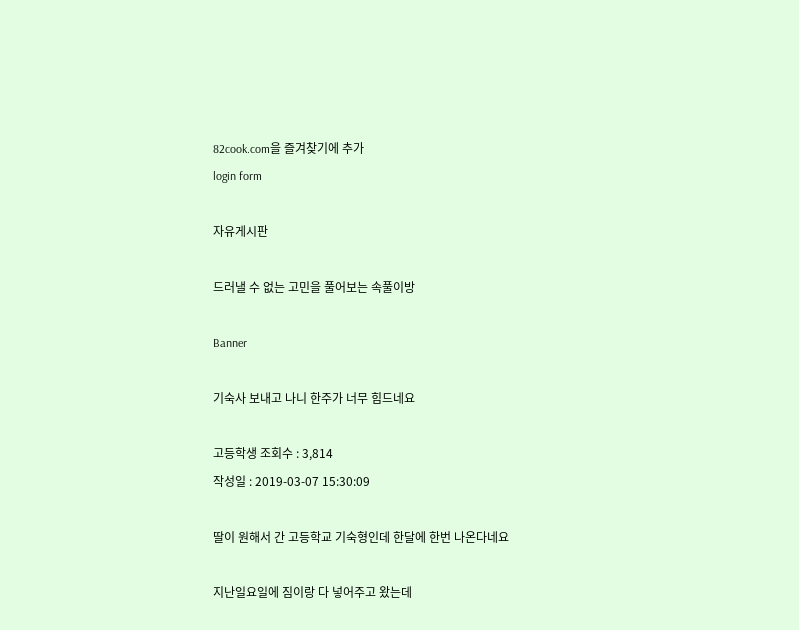82cook.com을 즐겨찾기에 추가
login form

자유게시판

드러낼 수 없는 고민을 풀어보는 속풀이방

Banner

기숙사 보내고 나니 한주가 너무 힘드네요

고등학생 조회수 : 3,814
작성일 : 2019-03-07 15:30:09

딸이 원해서 간 고등학교 기숙형인데 한달에 한번 나온다네요

지난일요일에 짐이랑 다 넣어주고 왔는데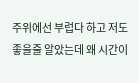주위에선 부럽다 하고 저도 좋을줄 알았는데 왜 시간이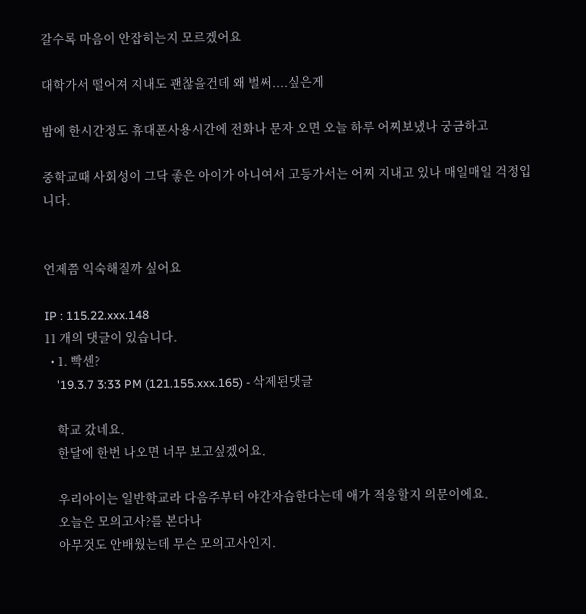갈수록 마음이 안잡히는지 모르겠어요

대학가서 떨어져 지내도 괜찮을건데 왜 벌써....싶은게

밤에 한시간정도 휴대폰사용시간에 전화나 문자 오면 오늘 하루 어찌보냈나 궁금하고

중학교때 사회성이 그닥 좋은 아이가 아니여서 고등가서는 어찌 지내고 있나 매일매일 걱정입니다.


언제쯤 익숙해질까 싶어요

IP : 115.22.xxx.148
11 개의 댓글이 있습니다.
  • 1. 빡센?
    '19.3.7 3:33 PM (121.155.xxx.165) - 삭제된댓글

    학교 갔네요.
    한달에 한번 나오면 너무 보고싶겠어요.

    우리아이는 일반학교라 다음주부터 야간자습한다는데 애가 적응할지 의문이에요.
    오늘은 모의고사?를 본다나
    아무것도 안배웠는데 무슨 모의고사인지.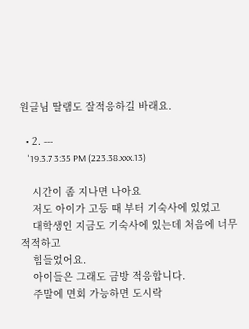원글님 딸램도 잘적응하길 바래요.

  • 2. ---
    '19.3.7 3:35 PM (223.38.xxx.13)

    시간이 좀 지나면 나아요
    저도 아이가 고등 때 부터 기숙사에 있었고
    대학생인 지금도 기숙사에 있는데 처음에 너무 적적하고
    힘들었어요.
    아이들은 그래도 금방 적응합니다.
    주말에 면회 가능하면 도시락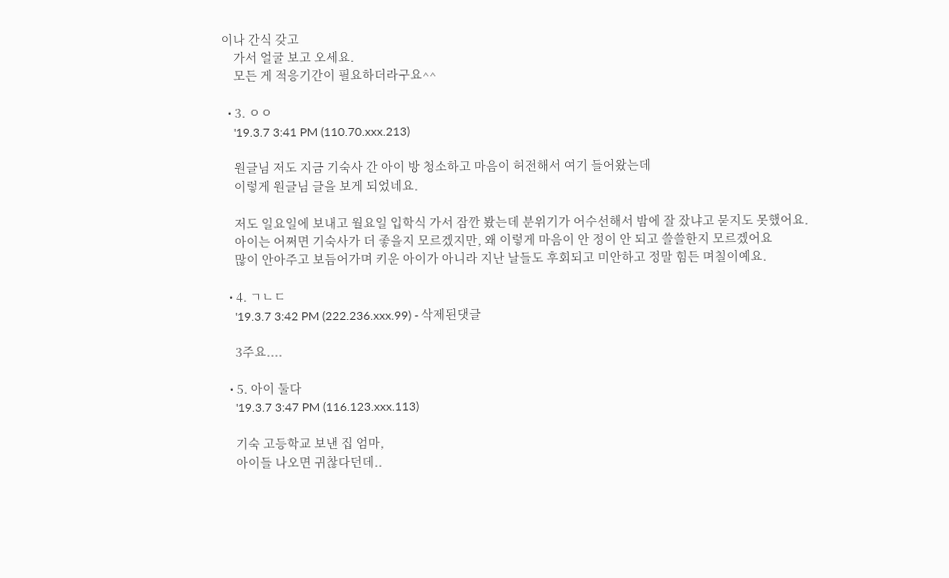이나 간식 갖고
    가서 얼굴 보고 오세요.
    모든 게 적응기간이 필요하더라구요^^

  • 3. ㅇㅇ
    '19.3.7 3:41 PM (110.70.xxx.213)

    원글님 저도 지금 기숙사 간 아이 방 청소하고 마음이 허전해서 여기 들어왔는데
    이렇게 원글님 글을 보게 되었네요.

    저도 일요일에 보내고 월요일 입학식 가서 잠깐 봤는데 분위기가 어수선해서 밤에 잘 잤냐고 묻지도 못했어요.
    아이는 어쩌면 기숙사가 더 좋을지 모르겠지만, 왜 이렇게 마음이 안 정이 안 되고 쓸쓸한지 모르겠어요
    많이 안아주고 보듬어가며 키운 아이가 아니라 지난 날들도 후회되고 미안하고 정말 힘든 며칠이예요.

  • 4. ㄱㄴㄷ
    '19.3.7 3:42 PM (222.236.xxx.99) - 삭제된댓글

    3주요....

  • 5. 아이 둘다
    '19.3.7 3:47 PM (116.123.xxx.113)

    기숙 고등학교 보낸 집 엄마,
    아이들 나오면 귀찮다던데..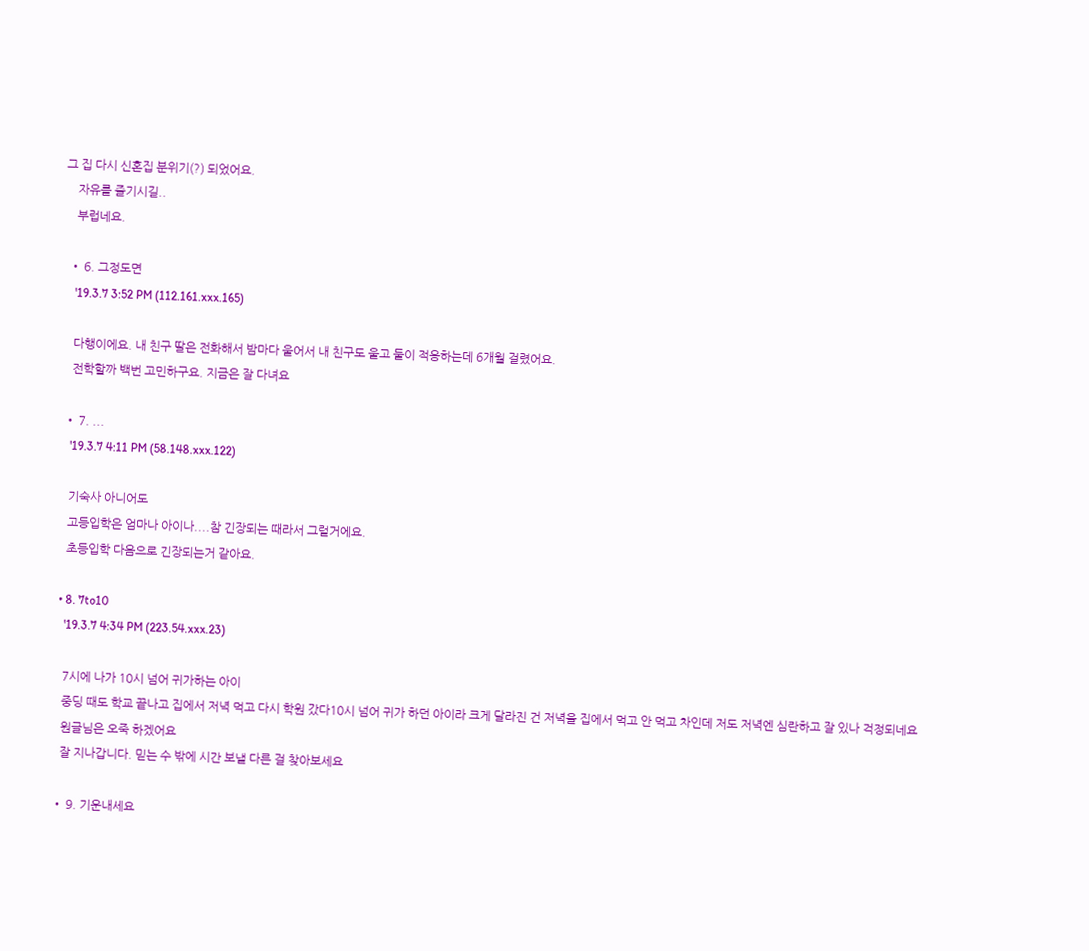그 집 다시 신혼집 분위기(?) 되었어요.
    자유를 즐기시길..
    부럽네요.

  • 6. 그정도면
    '19.3.7 3:52 PM (112.161.xxx.165)

    다행이에요. 내 친구 딸은 전화해서 밤마다 울어서 내 친구도 울고 둘이 적응하는데 6개월 걸렸어요.
    전학할까 백번 고민하구요. 지금은 잘 다녀요

  • 7. ...
    '19.3.7 4:11 PM (58.148.xxx.122)

    기숙사 아니어도
    고등입학은 엄마나 아이나....참 긴장되는 때라서 그럴거에요.
    초등입학 다음으로 긴장되는거 같아요.

  • 8. 7to10
    '19.3.7 4:34 PM (223.54.xxx.23)

    7시에 나가 10시 넘어 귀가하는 아이
    중딩 때도 학교 끝나고 집에서 저녁 먹고 다시 학원 갔다10시 넘어 귀가 하던 아이라 크게 달라진 건 저녁을 집에서 먹고 안 먹고 차인데 저도 저녁엔 심란하고 잘 있나 걱정되네요
    원글님은 오죽 하겠어요
    잘 지나갑니다. 믿는 수 밖에 시간 보낼 다른 걸 찾아보세요

  • 9. 기운내세요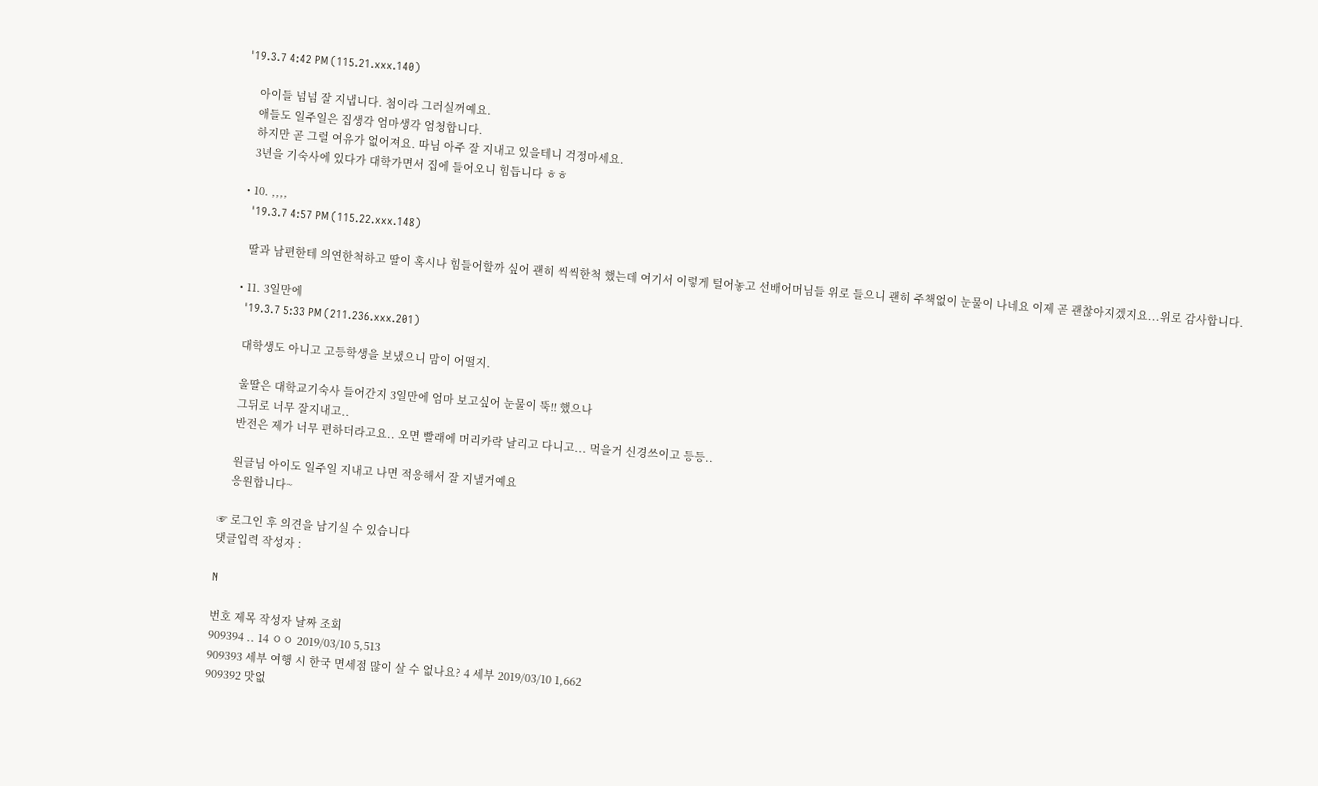'19.3.7 4:42 PM (115.21.xxx.140)

    아이들 넘넘 잘 지냅니다. 첨이라 그러실꺼예요.
    애들도 일주일은 집생각 엄마생각 엄청합니다.
    하지만 곧 그럴 여유가 없어져요. 따님 아주 잘 지내고 있을테니 걱정마세요.
    3년을 기숙사에 있다가 대학가면서 집에 들어오니 힘듭니다 ㅎㅎ

  • 10. ,,,,
    '19.3.7 4:57 PM (115.22.xxx.148)

    딸과 남편한테 의연한척하고 딸이 혹시나 힘들어할까 싶어 괜히 씩씩한척 했는데 여기서 이렇게 털어놓고 선배어머님들 위로 들으니 괜히 주책없이 눈물이 나네요 이제 곧 괜찮아지겠지요...위로 감사합니다.

  • 11. 3일만에
    '19.3.7 5:33 PM (211.236.xxx.201)

    대학생도 아니고 고등학생을 보냈으니 맘이 어떨지.

    울딸은 대학교기숙사 들어간지 3일만에 엄마 보고싶어 눈물이 뚝!! 했으나
    그뒤로 너무 잘지내고..
    반전은 제가 너무 편하더라고요.. 오면 빨래에 머리카락 날리고 다니고... 먹을거 신경쓰이고 등등..

    원글님 아이도 일주일 지내고 나면 적응해서 잘 지낼거예요
    응원합니다~

☞ 로그인 후 의견을 남기실 수 있습니다
댓글입력 작성자 :

N

번호 제목 작성자 날짜 조회
909394 .. 14 ㅇㅇ 2019/03/10 5,513
909393 세부 여행 시 한국 면세점 많이 살 수 없나요? 4 세부 2019/03/10 1,662
909392 맛없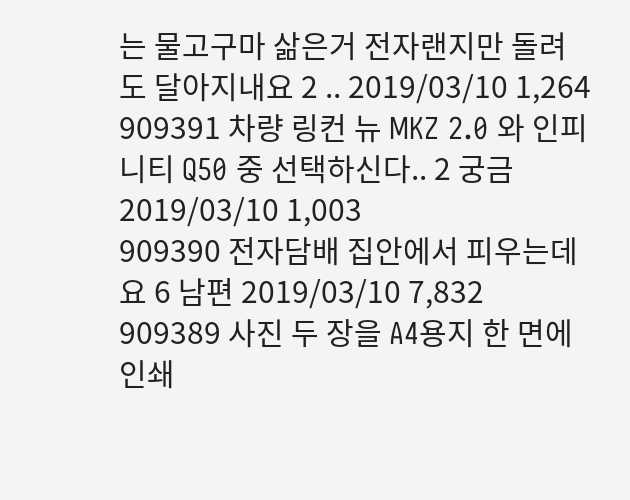는 물고구마 삶은거 전자랜지만 돌려도 달아지내요 2 .. 2019/03/10 1,264
909391 차량 링컨 뉴 MKZ 2.0 와 인피니티 Q50 중 선택하신다.. 2 궁금 2019/03/10 1,003
909390 전자담배 집안에서 피우는데요 6 남편 2019/03/10 7,832
909389 사진 두 장을 A4용지 한 면에 인쇄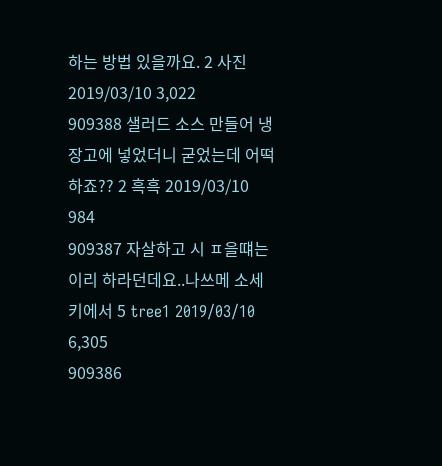하는 방법 있을까요. 2 사진 2019/03/10 3,022
909388 샐러드 소스 만들어 냉장고에 넣었더니 굳었는데 어떡하죠?? 2 흑흑 2019/03/10 984
909387 자살하고 시 ㅍ을떄는 이리 하라던데요..나쓰메 소세키에서 5 tree1 2019/03/10 6,305
909386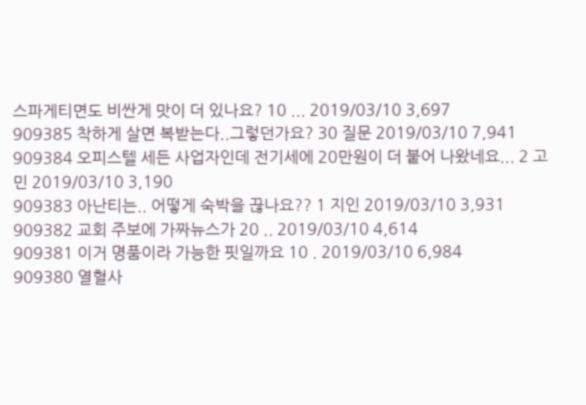스파게티면도 비싼게 맛이 더 있나요? 10 ... 2019/03/10 3,697
909385 착하게 살면 복받는다..그렇던가요? 30 질문 2019/03/10 7,941
909384 오피스텔 세든 사업자인데 전기세에 20만원이 더 붙어 나왔네요... 2 고민 2019/03/10 3,190
909383 아난티는.. 어떻게 숙박을 끊나요?? 1 지인 2019/03/10 3,931
909382 교회 주보에 가짜뉴스가 20 .. 2019/03/10 4,614
909381 이거 명품이라 가능한 핏일까요 10 . 2019/03/10 6,984
909380 열혈사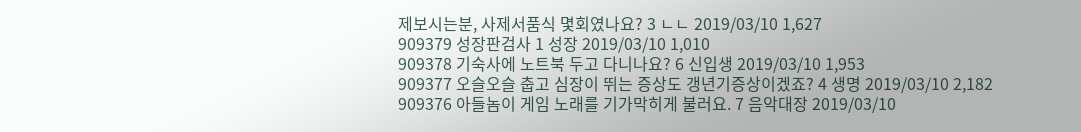제보시는분, 사제서품식 몇회였나요? 3 ㄴㄴ 2019/03/10 1,627
909379 성장판검사 1 성장 2019/03/10 1,010
909378 기숙사에 노트북 두고 다니나요? 6 신입생 2019/03/10 1,953
909377 오슬오슬 춥고 심장이 뛰는 증상도 갱년기증상이겠죠? 4 생명 2019/03/10 2,182
909376 아들놈이 게임 노래를 기가막히게 불러요. 7 음악대장 2019/03/10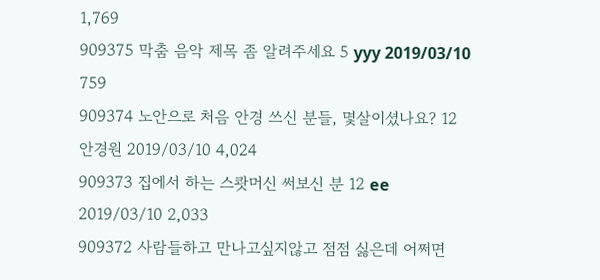1,769
909375 막춤 음악 제목 좀 알려주세요 5 yyy 2019/03/10 759
909374 노안으로 처음 안경 쓰신 분들, 몇살이셨나요? 12 안경원 2019/03/10 4,024
909373 집에서 하는 스쾃머신 써보신 분 12 ee 2019/03/10 2,033
909372 사람들하고 만나고싶지않고 점점 싫은데 어쩌면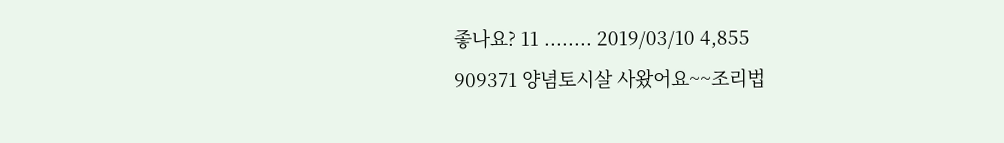좋나요? 11 ........ 2019/03/10 4,855
909371 양념토시살 사왔어요~~조리법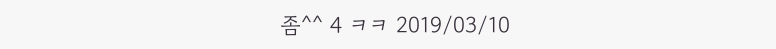좀^^ 4 ㅋㅋ 2019/03/10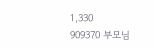1,330
909370 부모님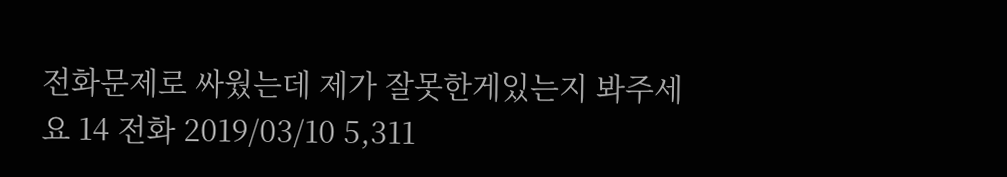전화문제로 싸웠는데 제가 잘못한게있는지 봐주세요 14 전화 2019/03/10 5,311